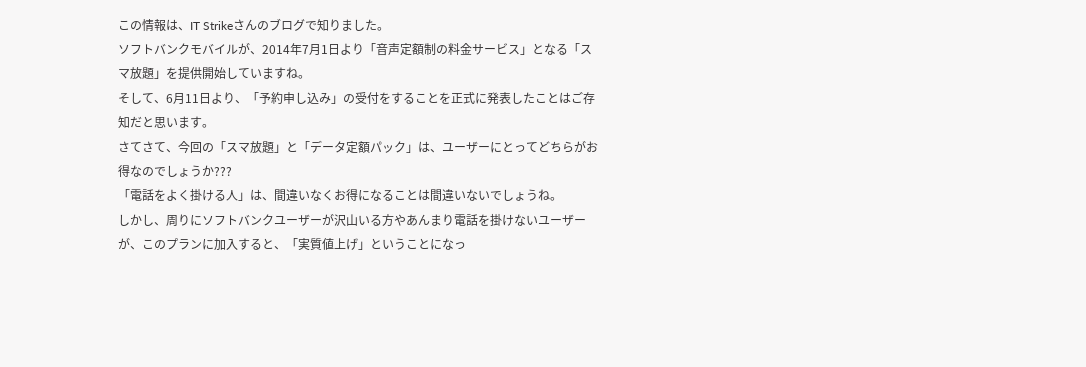この情報は、IT Strikeさんのブログで知りました。
ソフトバンクモバイルが、2014年7月1日より「音声定額制の料金サービス」となる「スマ放題」を提供開始していますね。
そして、6月11日より、「予約申し込み」の受付をすることを正式に発表したことはご存知だと思います。
さてさて、今回の「スマ放題」と「データ定額パック」は、ユーザーにとってどちらがお得なのでしょうか???
「電話をよく掛ける人」は、間違いなくお得になることは間違いないでしょうね。
しかし、周りにソフトバンクユーザーが沢山いる方やあんまり電話を掛けないユーザーが、このプランに加入すると、「実質値上げ」ということになっ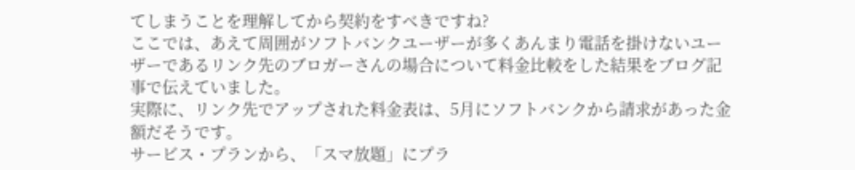てしまうことを理解してから契約をすべきですね?
ここでは、あえて周囲がソフトバンクユーザーが多くあんまり電話を掛けないユーザーであるリンク先のブロガーさんの場合について料金比較をした結果をブログ記事で伝えていました。
実際に、リンク先でアップされた料金表は、5月にソフトバンクから請求があった金額だそうです。
サービス・プランから、「スマ放題」にプラ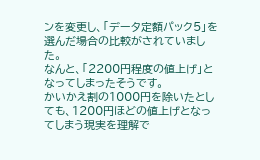ンを変更し、「データ定額パック5」を選んだ場合の比較がされていました。
なんと、「2200円程度の値上げ」となってしまったそうです。
かいかえ割の1000円を除いたとしても、1200円ほどの値上げとなってしまう現実を理解で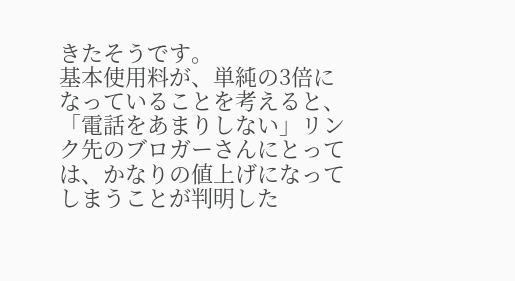きたそうです。
基本使用料が、単純の3倍になっていることを考えると、「電話をあまりしない」リンク先のブロガーさんにとっては、かなりの値上げになってしまうことが判明した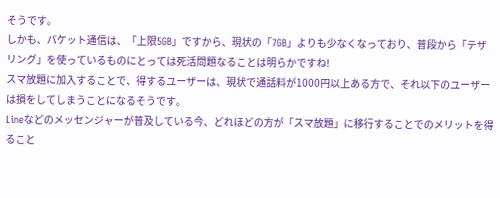そうです。
しかも、パケット通信は、「上限5GB」ですから、現状の「7GB」よりも少なくなっており、普段から「テザリング」を使っているものにとっては死活問題なることは明らかですね!
スマ放題に加入することで、得するユーザーは、現状で通話料が1000円以上ある方で、それ以下のユーザーは損をしてしまうことになるそうです。
Lineなどのメッセンジャーが普及している今、どれほどの方が「スマ放題」に移行することでのメリットを得ること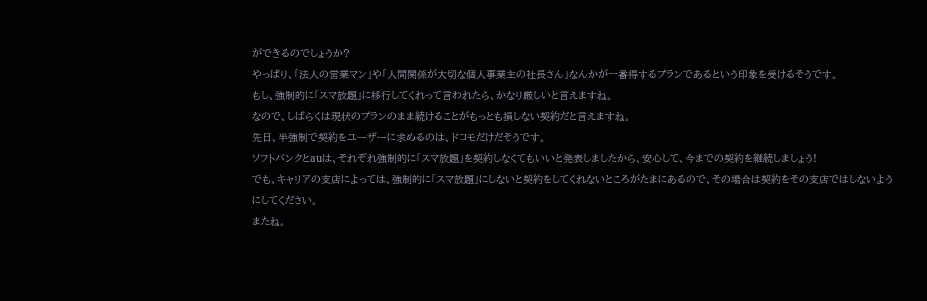ができるのでしょうか?
やっぱり、「法人の営業マン」や「人間関係が大切な個人事業主の社長さん」なんかが一番得するプランであるという印象を受けるそうです。
もし、強制的に「スマ放題」に移行してくれって言われたら、かなり厳しいと言えますね。
なので、しばらくは現状のプランのまま続けることがもっとも損しない契約だと言えますね。
先日、半強制で契約をユーザーに求めるのは、ドコモだけだそうです。
ソフトバンクとauは、それぞれ強制的に「スマ放題」を契約しなくてもいいと発表しましたから、安心して、今までの契約を継続しましょう!
でも、キャリアの支店によっては、強制的に「スマ放題」にしないと契約をしてくれないところがたまにあるので、その場合は契約をその支店ではしないようにしてください。
またね。